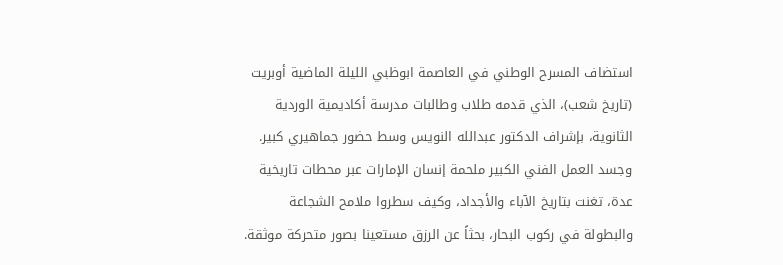استضاف المسرح الوطني في العاصمة ابوظبي الليلة الماضية أوبريت (تاريخ شعب)، الذي قدمه طلاب وطالبات مدرسة أكاديمية الوردية الثانوية، بإشراف الدكتور عبدالله النويس وسط حضور جماهيري كبير. وجسد العمل الفني الكبير ملحمة إنسان الإمارات عبر محطات تاريخية عدة، تغنت بتاريخ الآباء والأجداد، وكيف سطروا ملامح الشجاعة والبطولة في ركوب البحار، بحثاً عن الرزق مستعينا بصور متحركة موثقة.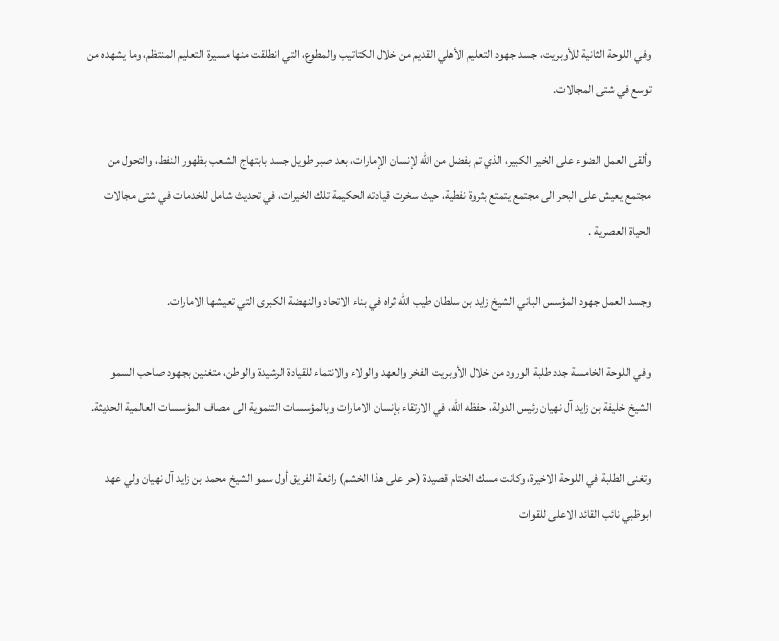وفي اللوحة الثانية للأوبريت، جسد جهود التعليم الأهلي القديم من خلال الكتاتيب والمطوع، التي انطلقت منها مسيرة التعليم المنتظم، وما يشهده من توسع في شتى المجالات.

وألقى العمل الضوء على الخير الكبير، الذي تم بفضل من الله لإنسان الإمارات، بعد صبر طويل جسد بابتهاج الشعب بظهور النفط، والتحول من مجتمع يعيش على البحر الى مجتمع يتمتع بثروة نفطية، حيث سخرت قيادته الحكيمة تلك الخيرات، في تحديث شامل للخدمات في شتى مجالات الحياة العصرية .

وجسد العمل جهود المؤسس الباني الشيخ زايد بن سلطان طيب الله ثراه في بناء الاتحاد والنهضة الكبرى التي تعيشها الامارات.

وفي اللوحة الخامسة جدد طلبة الورود من خلال الأوبريت الفخر والعهد والولاء والانتماء للقيادة الرشيدة والوطن، متغنين بجهود صاحب السمو الشيخ خليفة بن زايد آل نهيان رئيس الدولة، حفظه الله، في الارتقاء بإنسان الامارات وبالمؤسسات التنموية الى مصاف المؤسسات العالمية الحديثة.

وتغنى الطلبة في اللوحة الاخيرة، وكانت مسك الختام قصيدة (حر على هذا الخشم) رائعة الفريق أول سمو الشيخ محمد بن زايد آل نهيان ولي عهد ابوظبي نائب القائد الاعلى للقوات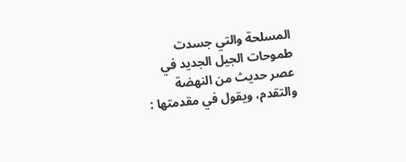المسلحة والتي جسدت طموحات الجيل الجديد في عصر حديث من النهضة والتقدم، ويقول في مقدمتها :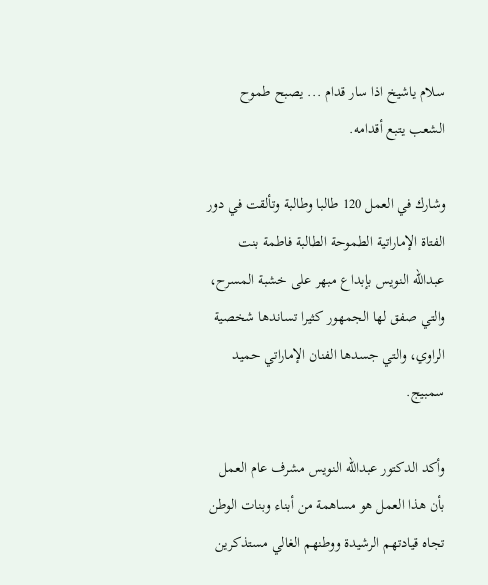سلام ياشيخ اذا سار قدام ... يصبح طموح الشعب يتبع أقدامه.

وشارك في العمل 120 طالبا وطالبة وتألقت في دور الفتاة الإماراتية الطموحة الطالبة فاطمة بنت عبدالله النويس بإبداع مبهر على خشبة المسرح، والتي صفق لها الجمهور كثيرا تساندها شخصية الراوي، والتي جسدها الفنان الإماراتي حميد سمبيج.

وأكد الدكتور عبدالله النويس مشرف عام العمل بأن هذا العمل هو مساهمة من أبناء وبنات الوطن تجاه قيادتهم الرشيدة ووطنهم الغالي مستذكرين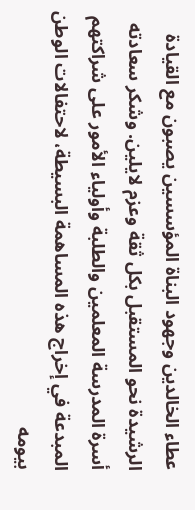عطاء الخالدين وجهود البناة المؤسسين يصبون مع القيادة الرشيدة نحو المستقبل بكل ثقة وعزم لايلين. وشكر سعادته أسرة المدرسة المعلمين والطلبة وأولياء الأمور على شراكتهم المبدعة في إخراج هذه المساهمة البسيطة، لاحتفالات الوطن بيومه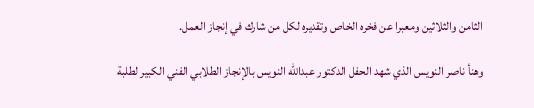الثامن والثلاثين ومعبرا عن فخره الخاص وتقديره لكل من شارك في إنجاز العمل.

وهنأ ناصر النويس الذي شهد الحفل الدكتور عبدالله النويس بالإنجاز الطلابي الفني الكبير لطلبة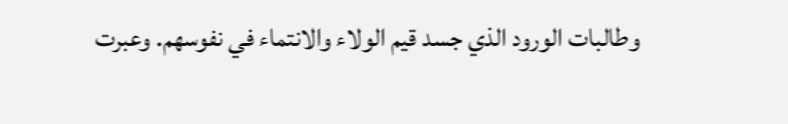وطالبات الورود الذي جسد قيم الولاء والانتماء في نفوسهم. وعبرت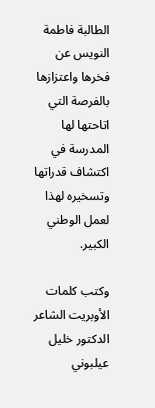الطالبة فاطمة النويس عن فخرها واعتزازها بالفرصة التي اتاحتها لها المدرسة في اكتشاف قدراتها وتسخيره لهذا لعمل الوطني الكبير.

وكتب كلمات الأوبريت الشاعر الدكتور خليل عيلبوني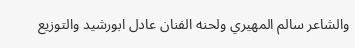والشاعر سالم المهيري ولحنه الفنان عادل ابورشيد والتوزيع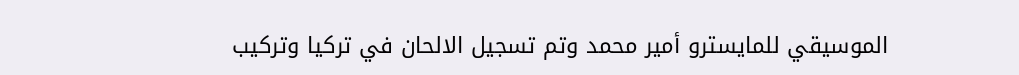الموسيقي للمايسترو أمير محمد وتم تسجيل الالحان في تركيا وتركيب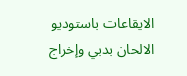الايقاعات باستوديو الالحان بدبي وإخراج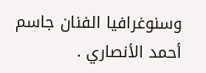وسنوغرافيا الفنان جاسم أحمد الأنصاري .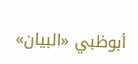أبوظبي «البيان»